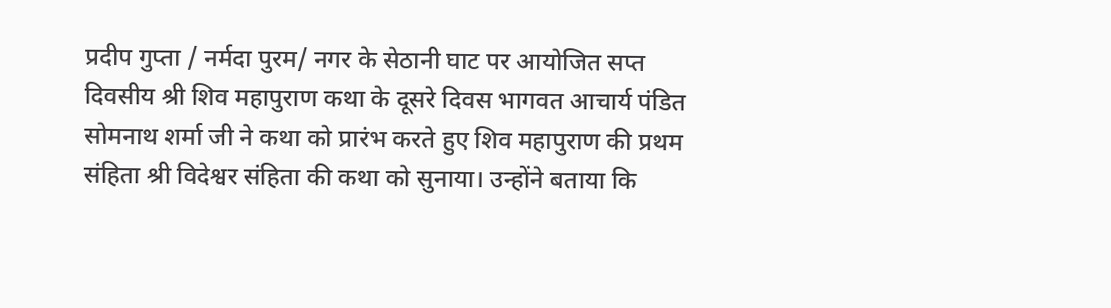प्रदीप गुप्ता / नर्मदा पुरम/ नगर के सेठानी घाट पर आयोजित सप्त दिवसीय श्री शिव महापुराण कथा के दूसरे दिवस भागवत आचार्य पंडित सोमनाथ शर्मा जी ने कथा को प्रारंभ करते हुए शिव महापुराण की प्रथम संहिता श्री विदेश्वर संहिता की कथा को सुनाया। उन्होंने बताया कि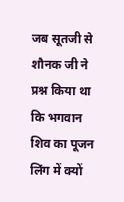जब सूतजी से शौनक जी ने प्रश्न किया था कि भगवान शिव का पूजन लिंग में क्यों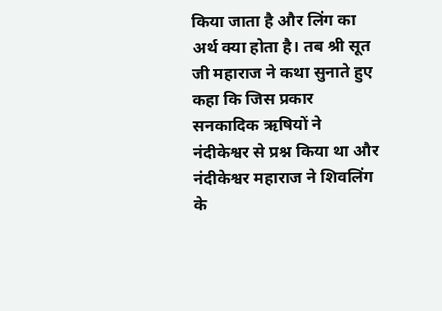किया जाता है और लिंग का अर्थ क्या होता है। तब श्री सूत जी महाराज ने कथा सुनाते हुए कहा कि जिस प्रकार सनकादिक ऋषियों ने नंदीकेश्वर से प्रश्न किया था और नंदीकेश्वर महाराज ने शिवलिंग के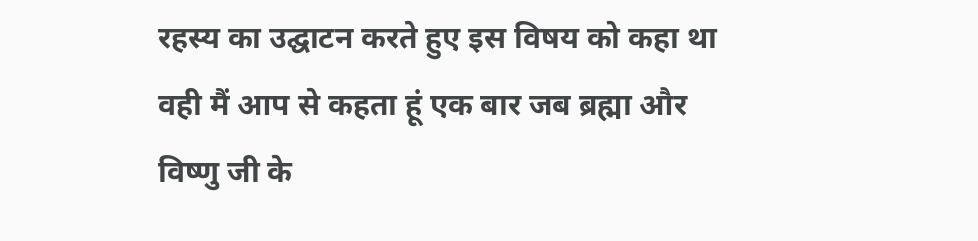रहस्य का उद्घाटन करते हुए इस विषय को कहा था वही मैं आप से कहता हूं एक बार जब ब्रह्मा और विष्णु जी के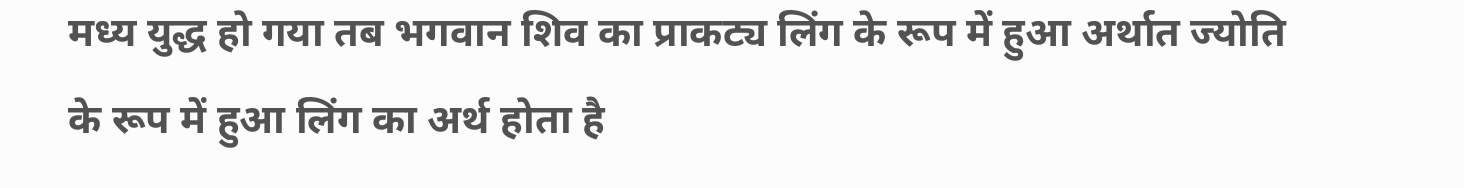मध्य युद्ध हो गया तब भगवान शिव का प्राकट्य लिंग के रूप में हुआ अर्थात ज्योति के रूप में हुआ लिंग का अर्थ होता है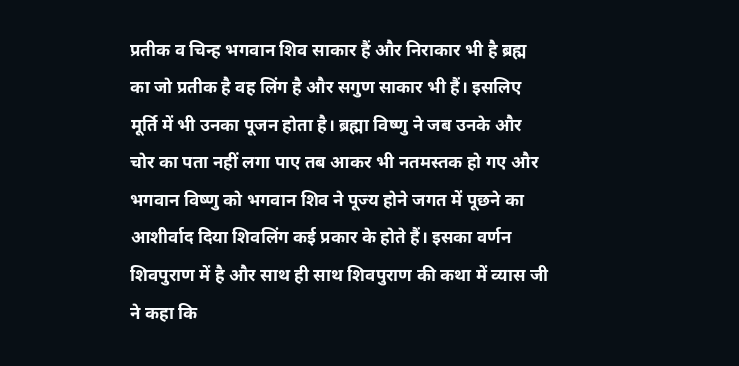प्रतीक व चिन्ह भगवान शिव साकार हैं और निराकार भी है ब्रह्म का जो प्रतीक है वह लिंग है और सगुण साकार भी हैं। इसलिए मूर्ति में भी उनका पूजन होता है। ब्रह्मा विष्णु ने जब उनके और चोर का पता नहीं लगा पाए तब आकर भी नतमस्तक हो गए और भगवान विष्णु को भगवान शिव ने पूज्य होने जगत में पूछने का आशीर्वाद दिया शिवलिंग कई प्रकार के होते हैं। इसका वर्णन शिवपुराण में है और साथ ही साथ शिवपुराण की कथा में व्यास जी ने कहा कि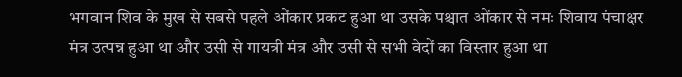भगवान शिव के मुख से सबसे पहले ओंकार प्रकट हुआ था उसके पश्चात ओंकार से नमः शिवाय पंचाक्षर मंत्र उत्पन्न हुआ था और उसी से गायत्री मंत्र और उसी से सभी वेदों का विस्तार हुआ था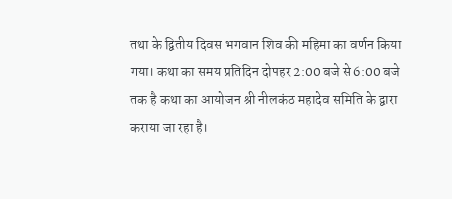तथा के द्वितीय दिवस भगवान शिव की महिमा का वर्णन किया गया। कथा का समय प्रतिदिन दोपहर 2:00 बजे से 6:00 बजे तक है कथा का आयोजन श्री नीलकंठ महादेव समिति के द्वारा कराया जा रहा है।